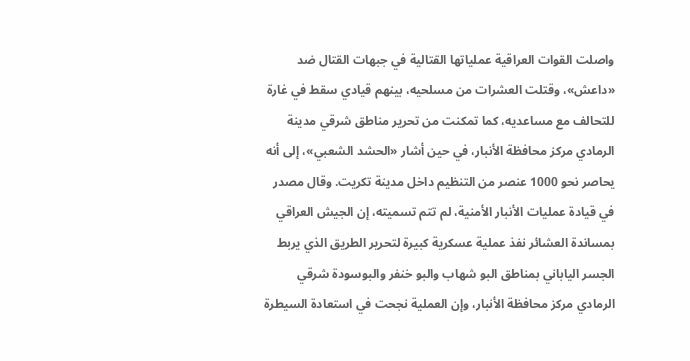واصلت القوات العراقية عملياتها القتالية في جبهات القتال ضد «داعش»، وقتلت العشرات من مسلحيه، بينهم قيادي سقط في غارة للتحالف مع مساعديه، كما تمكنت من تحرير مناطق شرقي مدينة الرمادي مركز محافظة الأنبار، في حين أشار «الحشد الشعبي»، إلى أنه يحاصر نحو 1000 عنصر من التنظيم داخل مدينة تكريت. وقال مصدر في قيادة عمليات الأنبار الأمنية، لم تتم تسميته، إن الجيش العراقي بمساندة العشائر نفذ عملية عسكرية كبيرة لتحرير الطريق الذي يربط الجسر الياباني بمناطق البو شهاب والبو خنفر والبوسودة شرقي الرمادي مركز محافظة الأنبار، وإن العملية نجحت في استعادة السيطرة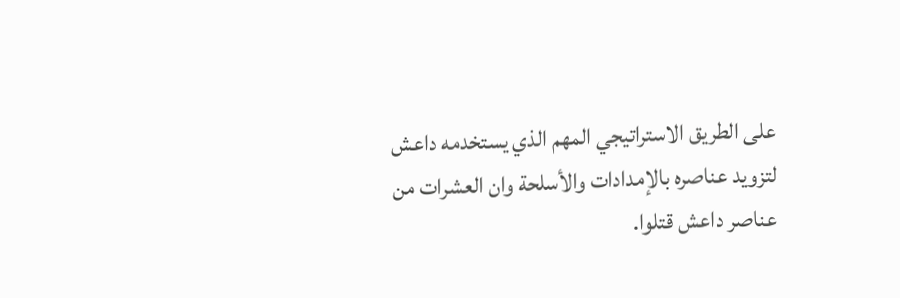على الطريق الاستراتيجي المهم الذي يستخدمه داعش لتزويد عناصره بالإمدادات والأسلحة وان العشرات من عناصر داعش قتلوا.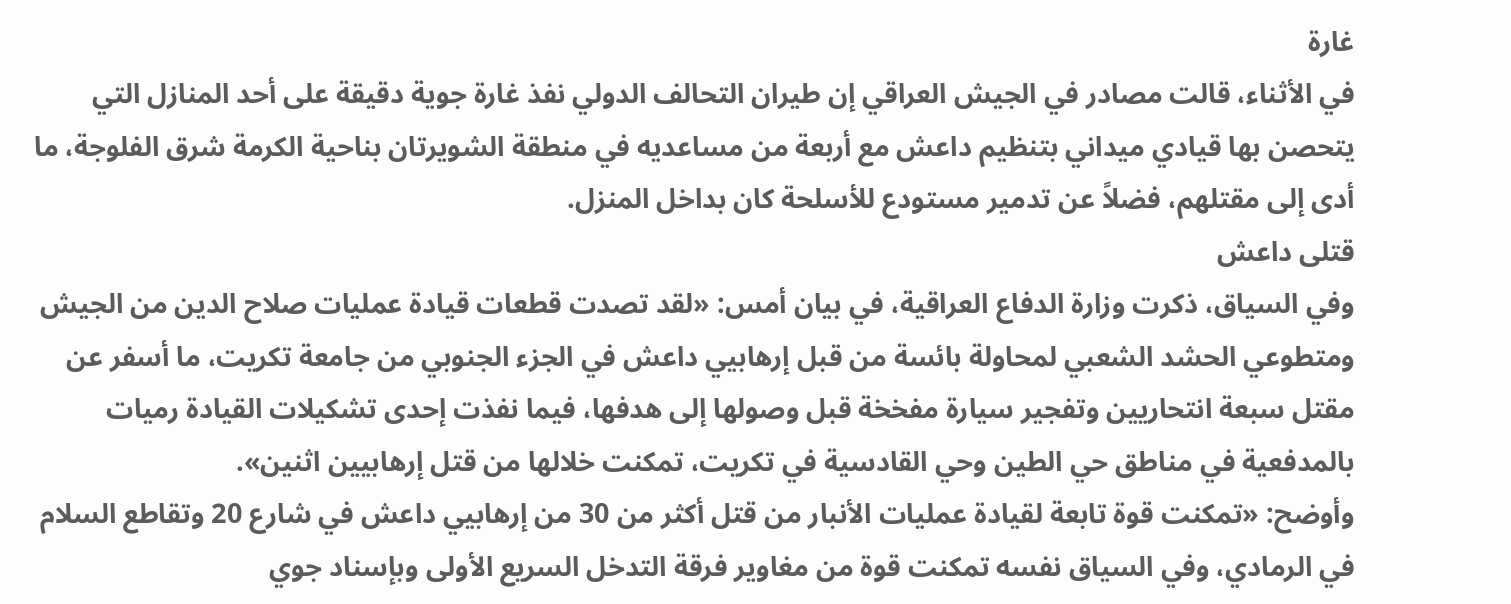غارة
في الأثناء، قالت مصادر في الجيش العراقي إن طيران التحالف الدولي نفذ غارة جوية دقيقة على أحد المنازل التي يتحصن بها قيادي ميداني بتنظيم داعش مع أربعة من مساعديه في منطقة الشويرتان بناحية الكرمة شرق الفلوجة، ما أدى إلى مقتلهم، فضلاً عن تدمير مستودع للأسلحة كان بداخل المنزل.
قتلى داعش
وفي السياق، ذكرت وزارة الدفاع العراقية، في بيان أمس: «لقد تصدت قطعات قيادة عمليات صلاح الدين من الجيش ومتطوعي الحشد الشعبي لمحاولة بائسة من قبل إرهابيي داعش في الجزء الجنوبي من جامعة تكريت، ما أسفر عن مقتل سبعة انتحاريين وتفجير سيارة مفخخة قبل وصولها إلى هدفها، فيما نفذت إحدى تشكيلات القيادة رميات بالمدفعية في مناطق حي الطين وحي القادسية في تكريت، تمكنت خلالها من قتل إرهابيين اثنين».
وأوضح: «تمكنت قوة تابعة لقيادة عمليات الأنبار من قتل أكثر من 30 من إرهابيي داعش في شارع 20 وتقاطع السلام في الرمادي، وفي السياق نفسه تمكنت قوة من مغاوير فرقة التدخل السريع الأولى وبإسناد جوي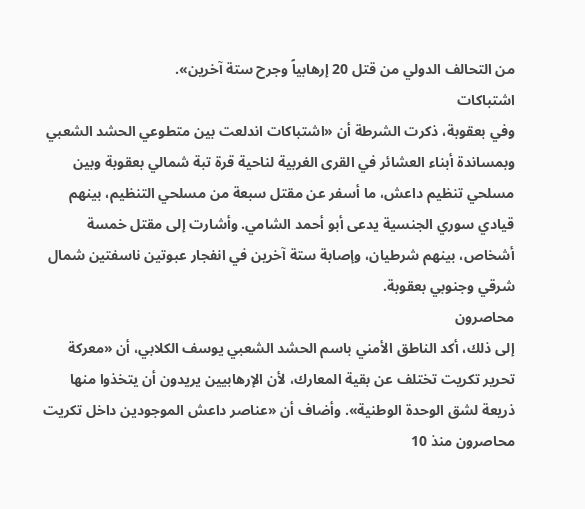من التحالف الدولي من قتل 20 إرهابياً وجرح ستة آخرين».
اشتباكات
وفي بعقوبة، ذكرت الشرطة أن «اشتباكات اندلعت بين متطوعي الحشد الشعبي وبمساندة أبناء العشائر في القرى الغربية لناحية قرة تبة شمالي بعقوبة وبين مسلحي تنظيم داعش، ما أسفر عن مقتل سبعة من مسلحي التنظيم، بينهم قيادي سوري الجنسية يدعى أبو أحمد الشامي. وأشارت إلى مقتل خمسة أشخاص، بينهم شرطيان، وإصابة ستة آخرين في انفجار عبوتين ناسفتين شمال شرقي وجنوبي بعقوبة.
محاصرون
إلى ذلك، أكد الناطق الأمني باسم الحشد الشعبي يوسف الكلابي، أن «معركة تحرير تكريت تختلف عن بقية المعارك، لأن الإرهابيين يريدون أن يتخذوا منها ذريعة لشق الوحدة الوطنية». وأضاف أن «عناصر داعش الموجودين داخل تكريت محاصرون منذ 10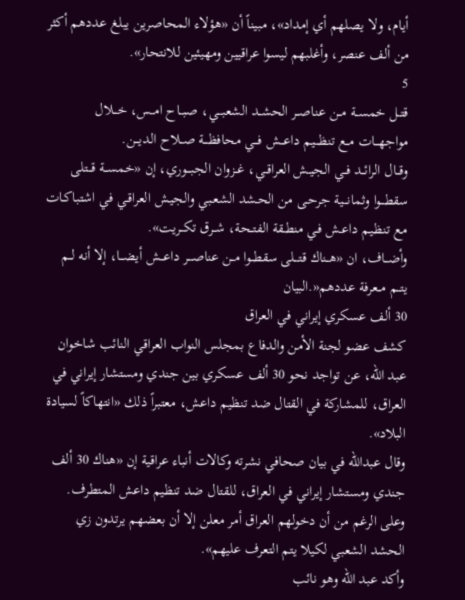أيام، ولا يصلهم أي إمداد»، مبيناً أن «هؤلاء المحاصرين يبلغ عددهم أكثر من ألف عنصر، وأغلبهم ليسوا عراقيين ومهيئين للانتحار».
5
قتــل خمســة مــن عناصــر الحشــد الشعبـــي، صبــاح امــس، خـــلال مواجهـــات مــع تنظـــيم داعـــش فـــي محافظـــة صــلاح الديـــن.
وقــال الرائــد فــي الجيــش العراقــي، غــزوان الجبـــوري، إن «خمســة قـــتلى سقطـــوا وثمانـــية جرحـى من الحـشد الشعـبي والجيـش العراقـي في اشتباكـات مع تنظيـم داعـش فـي منطـقة الفتــحة، شــرق تكــريت».
وأضــاف، ان «هــناك قتـــلى سقطــوا مــن عناصـــر داعـــش أيضـــا، إلا أنه لــم يتــم مــعرفة عددهم«.البيان
30 ألف عسكري إيراني في العراق
كشف عضو لجنة الأمن والدفاع بمجلس النواب العراقي النائب شاخوان عبد الله، عن تواجد نحو 30 ألف عسكري بين جندي ومستشار إيراني في العراق، للمشاركة في القتال ضد تنظيم داعش، معتبراً ذلك «انتهاكاً لسيادة البلاد».
وقال عبدالله في بيان صحافي نشرته وكالات أنباء عراقية إن «هناك 30 ألف جندي ومستشار إيراني في العراق، للقتال ضد تنظيم داعش المتطرف. وعلى الرغم من أن دخولهم العراق أمر معلن إلا أن بعضهم يرتدون زي الحشد الشعبي لكيلا يتم التعرف عليهم».
وأكد عبد الله وهو نائب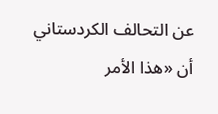عن التحالف الكردستاني أن «هذا الأمر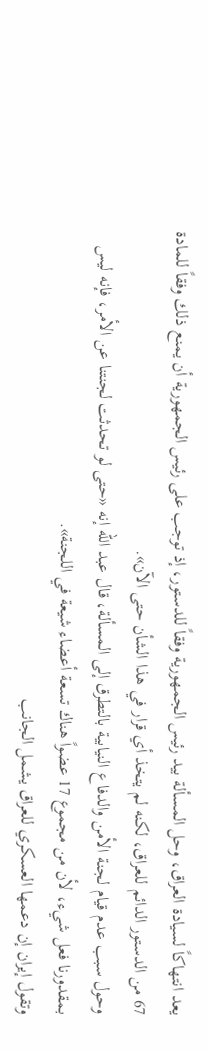يعد انتهاكاً لسيادة العراق، وحل المسألة بيد رئيس الجمهورية وفقاً للدستور، إذ توجب على رئيس الجمهورية أن يمنع ذلك وفقاً للمادة 67 من الدستور الدائم للعراق، لكنه لم يتخذ أي قرار في هذا الشأن حتى الآن».
وحول سبب عدم قيام لجنة الأمن والدفاع النيابية بالتطرق إلى المسألة، قال عبد الله إنه «حتى لو تحدثت لجنتنا عن الأمر، فإنه ليس بمقدورنا فعل شيء، لأن من مجموع 17 عضواً هناك تسعة أعضاء شيعة في اللجنة».
وتقول إيران إن دعمها العسكري للعراق يشمل الجانب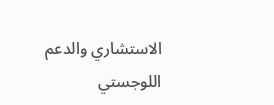الاستشاري والدعم اللوجستي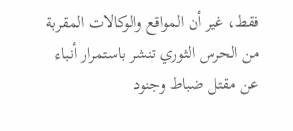فقط، غير أن المواقع والوكالات المقربة من الحرس الثوري تنشر باستمرار أنباء عن مقتل ضباط وجنود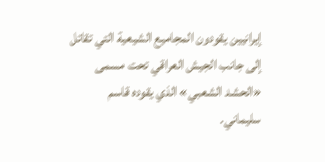إيرانيين يقودون المجاميع الشيعية التي تقاتل إلى جانب الجيش العراقي تحت مسمى «الحشد الشعبي» الذي يقوده قاسم سليماني.